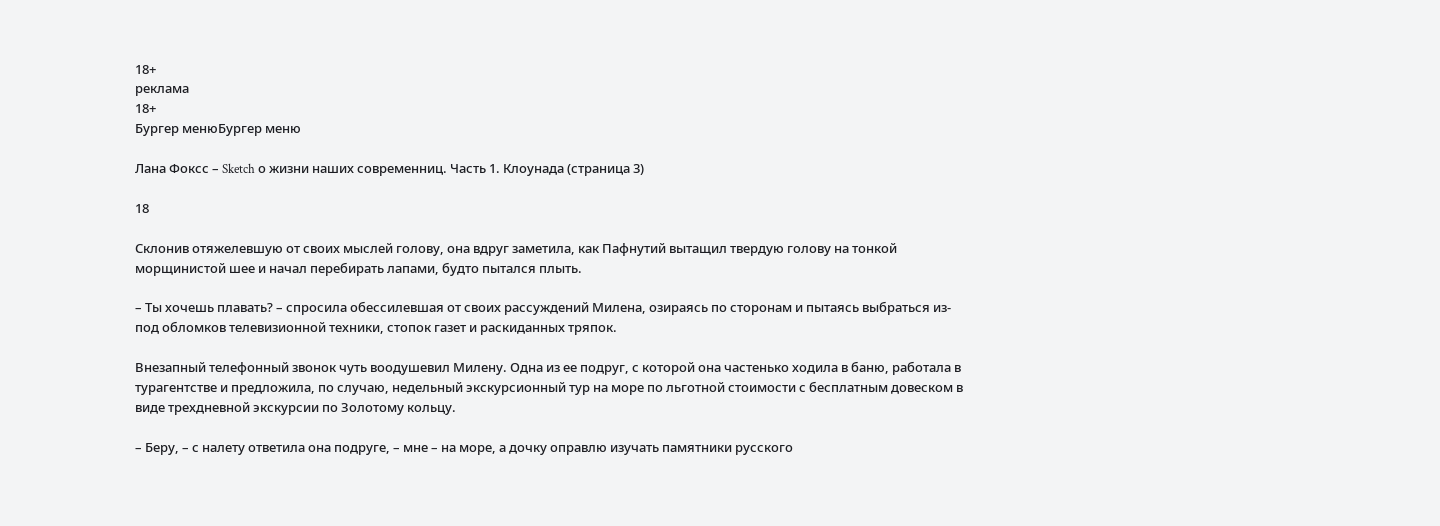18+
реклама
18+
Бургер менюБургер меню

Лана Фоксс – Sketch о жизни наших современниц. Часть 1. Клоунада (страница 3)

18

Склонив отяжелевшую от своих мыслей голову, она вдруг заметила, как Пафнутий вытащил твердую голову на тонкой морщинистой шее и начал перебирать лапами, будто пытался плыть.

– Ты хочешь плавать? – спросила обессилевшая от своих рассуждений Милена, озираясь по сторонам и пытаясь выбраться из-под обломков телевизионной техники, стопок газет и раскиданных тряпок.

Внезапный телефонный звонок чуть воодушевил Милену. Одна из ее подруг, с которой она частенько ходила в баню, работала в турагентстве и предложила, по случаю, недельный экскурсионный тур на море по льготной стоимости с бесплатным довеском в виде трехдневной экскурсии по Золотому кольцу.

– Беру, – с налету ответила она подруге, – мне – на море, а дочку оправлю изучать памятники русского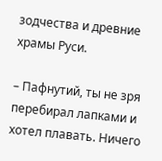зодчества и древние храмы Руси.

– Пафнутий, ты не зря перебирал лапками и хотел плавать. Ничего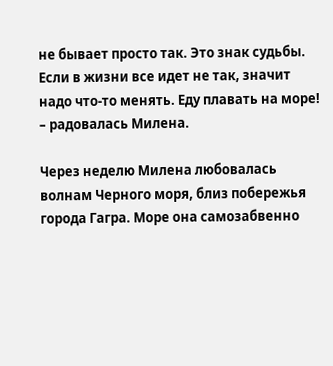не бывает просто так. Это знак судьбы. Если в жизни все идет не так, значит надо что-то менять. Еду плавать на море! – радовалась Милена.

Через неделю Милена любовалась волнам Черного моря, близ побережья города Гагра. Море она самозабвенно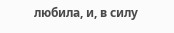любила, и, в силу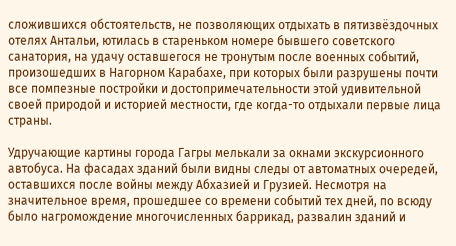сложившихся обстоятельств, не позволяющих отдыхать в пятизвёздочных отелях Антальи, ютилась в стареньком номере бывшего советского санатория, на удачу оставшегося не тронутым после военных событий, произошедших в Нагорном Карабахе, при которых были разрушены почти все помпезные постройки и достопримечательности этой удивительной своей природой и историей местности, где когда-то отдыхали первые лица страны.

Удручающие картины города Гагры мелькали за окнами экскурсионного автобуса. На фасадах зданий были видны следы от автоматных очередей, оставшихся после войны между Абхазией и Грузией. Несмотря на значительное время, прошедшее со времени событий тех дней, по всюду было нагромождение многочисленных баррикад, развалин зданий и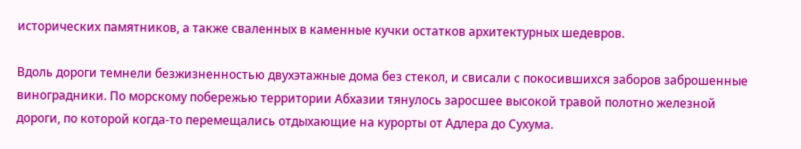исторических памятников, а также сваленных в каменные кучки остатков архитектурных шедевров.

Вдоль дороги темнели безжизненностью двухэтажные дома без стекол, и свисали с покосившихся заборов заброшенные виноградники. По морскому побережью территории Абхазии тянулось заросшее высокой травой полотно железной дороги, по которой когда-то перемещались отдыхающие на курорты от Адлера до Сухума.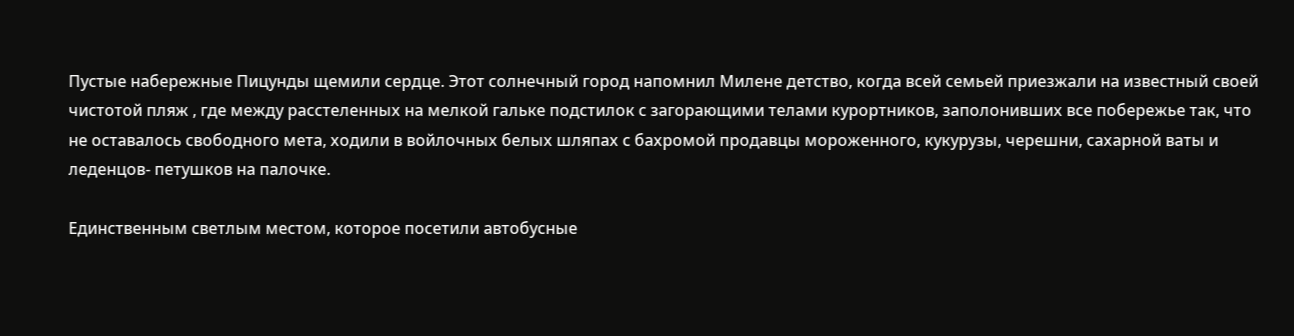Пустые набережные Пицунды щемили сердце. Этот солнечный город напомнил Милене детство, когда всей семьей приезжали на известный своей чистотой пляж , где между расстеленных на мелкой гальке подстилок с загорающими телами курортников, заполонивших все побережье так, что не оставалось свободного мета, ходили в войлочных белых шляпах с бахромой продавцы мороженного, кукурузы, черешни, сахарной ваты и леденцов- петушков на палочке.

Единственным светлым местом, которое посетили автобусные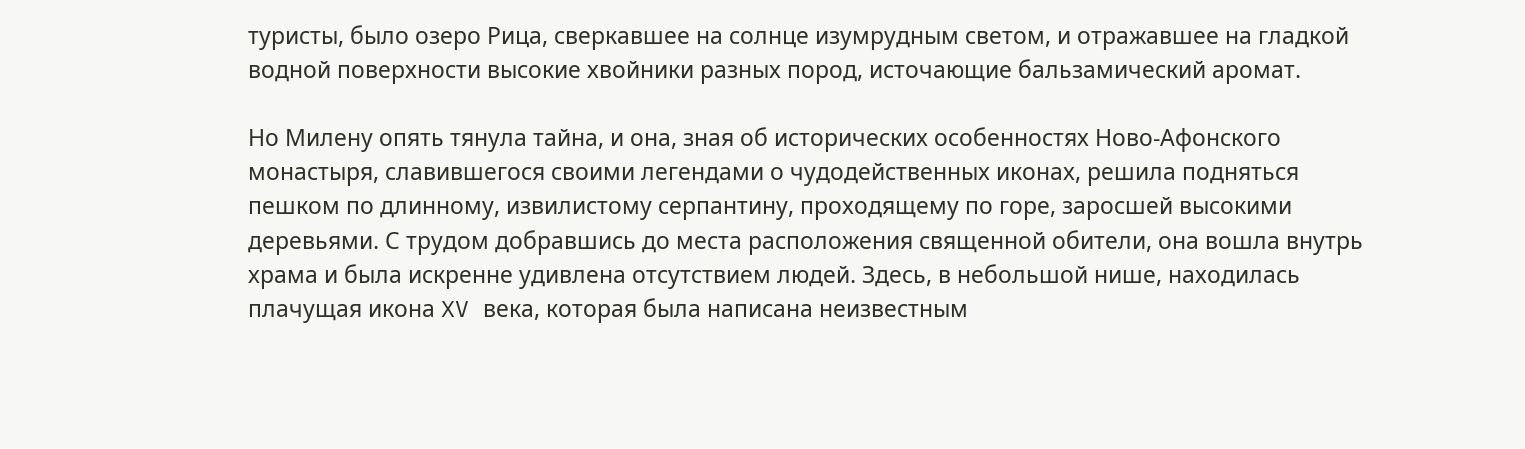туристы, было озеро Рица, сверкавшее на солнце изумрудным светом, и отражавшее на гладкой водной поверхности высокие хвойники разных пород, источающие бальзамический аромат.

Но Милену опять тянула тайна, и она, зная об исторических особенностях Ново-Афонского монастыря, славившегося своими легендами о чудодейственных иконах, решила подняться пешком по длинному, извилистому серпантину, проходящему по горе, заросшей высокими деревьями. С трудом добравшись до места расположения священной обители, она вошла внутрь храма и была искренне удивлена отсутствием людей. Здесь, в небольшой нише, находилась плачущая икона XV века, которая была написана неизвестным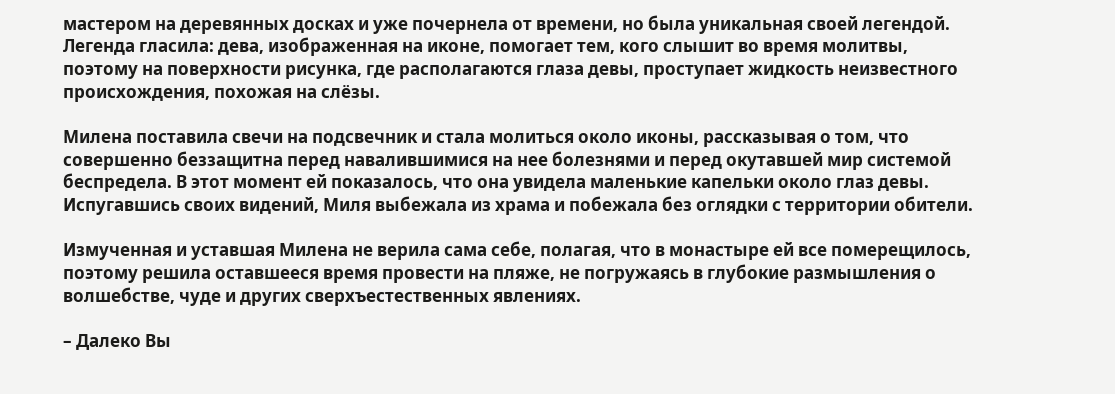мастером на деревянных досках и уже почернела от времени, но была уникальная своей легендой. Легенда гласила: дева, изображенная на иконе, помогает тем, кого слышит во время молитвы, поэтому на поверхности рисунка, где располагаются глаза девы, проступает жидкость неизвестного происхождения, похожая на слёзы.

Милена поставила свечи на подсвечник и стала молиться около иконы, рассказывая о том, что совершенно беззащитна перед навалившимися на нее болезнями и перед окутавшей мир системой беспредела. В этот момент ей показалось, что она увидела маленькие капельки около глаз девы. Испугавшись своих видений, Миля выбежала из храма и побежала без оглядки с территории обители.

Измученная и уставшая Милена не верила сама себе, полагая, что в монастыре ей все померещилось, поэтому решила оставшееся время провести на пляже, не погружаясь в глубокие размышления о волшебстве, чуде и других сверхъестественных явлениях.

– Далеко Вы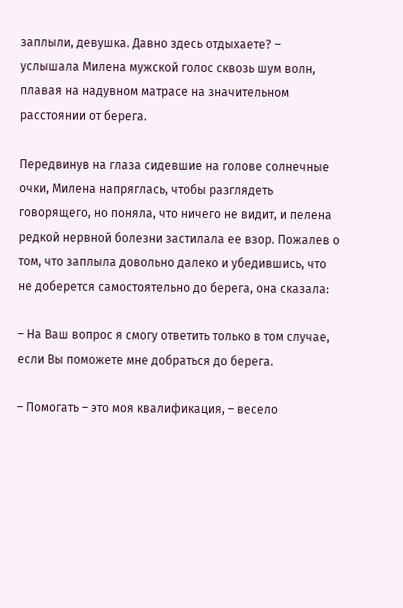заплыли, девушка. Давно здесь отдыхаете? – услышала Милена мужской голос сквозь шум волн, плавая на надувном матрасе на значительном расстоянии от берега.

Передвинув на глаза сидевшие на голове солнечные очки, Милена напряглась, чтобы разглядеть говорящего, но поняла, что ничего не видит, и пелена редкой нервной болезни застилала ее взор. Пожалев о том, что заплыла довольно далеко и убедившись, что не доберется самостоятельно до берега, она сказала:

– На Ваш вопрос я смогу ответить только в том случае, если Вы поможете мне добраться до берега.

– Помогать – это моя квалификация, – весело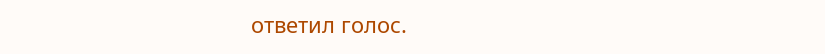ответил голос.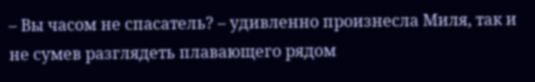– Вы часом не спасатель? – удивленно произнесла Миля, так и не сумев разглядеть плавающего рядом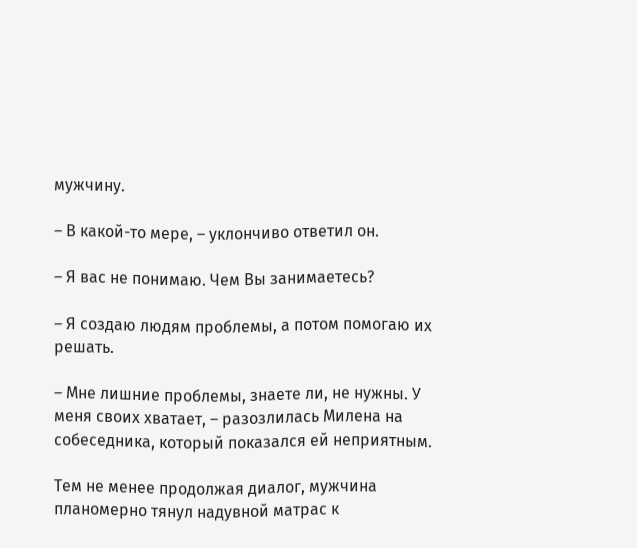мужчину.

– В какой-то мере, – уклончиво ответил он.

– Я вас не понимаю. Чем Вы занимаетесь?

– Я создаю людям проблемы, а потом помогаю их решать.

– Мне лишние проблемы, знаете ли, не нужны. У меня своих хватает, – разозлилась Милена на собеседника, который показался ей неприятным.

Тем не менее продолжая диалог, мужчина планомерно тянул надувной матрас к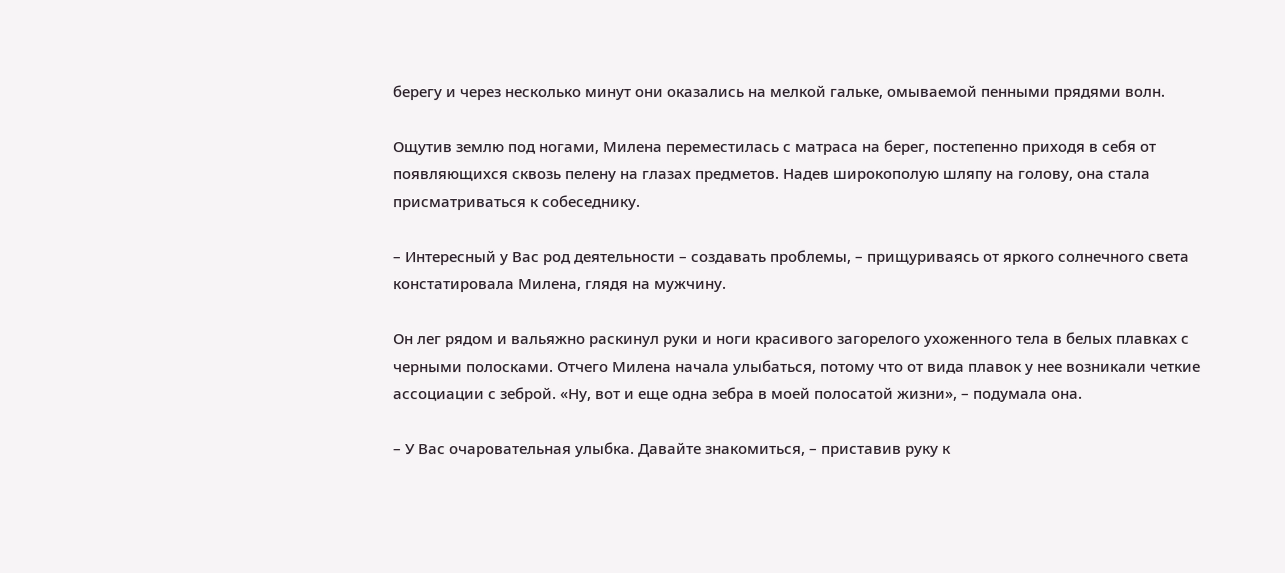берегу и через несколько минут они оказались на мелкой гальке, омываемой пенными прядями волн.

Ощутив землю под ногами, Милена переместилась с матраса на берег, постепенно приходя в себя от появляющихся сквозь пелену на глазах предметов. Надев широкополую шляпу на голову, она стала присматриваться к собеседнику.

– Интересный у Вас род деятельности – создавать проблемы, – прищуриваясь от яркого солнечного света констатировала Милена, глядя на мужчину.

Он лег рядом и вальяжно раскинул руки и ноги красивого загорелого ухоженного тела в белых плавках с черными полосками. Отчего Милена начала улыбаться, потому что от вида плавок у нее возникали четкие ассоциации с зеброй. «Ну, вот и еще одна зебра в моей полосатой жизни», – подумала она.

– У Вас очаровательная улыбка. Давайте знакомиться, – приставив руку к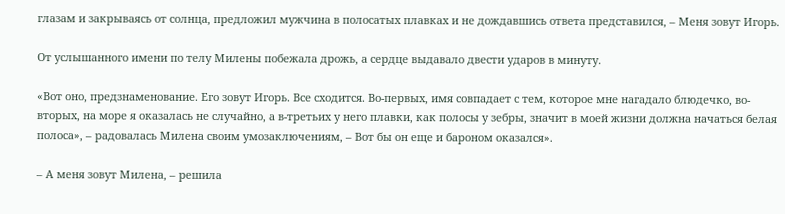глазам и закрываясь от солнца, предложил мужчина в полосатых плавках и не дождавшись ответа представился, – Меня зовут Игорь.

От услышанного имени по телу Милены побежала дрожь, а сердце выдавало двести ударов в минуту.

«Вот оно, предзнаменование. Его зовут Игорь. Все сходится. Во-первых, имя совпадает с тем, которое мне нагадало блюдечко, во-вторых, на море я оказалась не случайно, а в-третьих у него плавки, как полосы у зебры, значит в моей жизни должна начаться белая полоса», – радовалась Милена своим умозаключениям, – Вот бы он еще и бароном оказался».

– А меня зовут Милена, – решила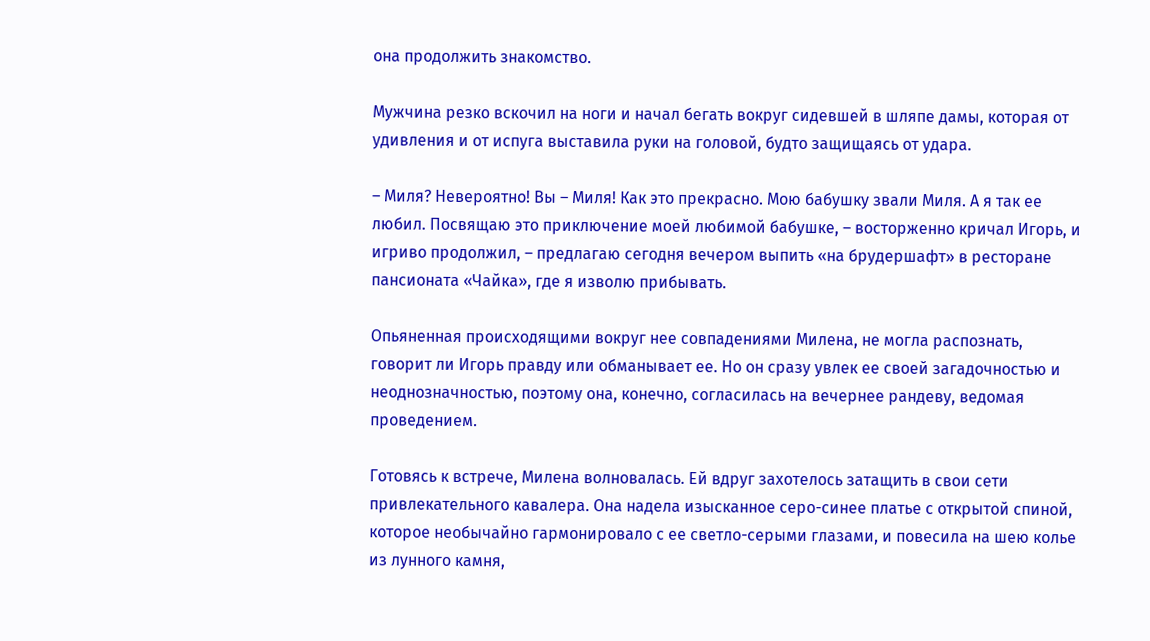она продолжить знакомство.

Мужчина резко вскочил на ноги и начал бегать вокруг сидевшей в шляпе дамы, которая от удивления и от испуга выставила руки на головой, будто защищаясь от удара.

– Миля? Невероятно! Вы – Миля! Как это прекрасно. Мою бабушку звали Миля. А я так ее любил. Посвящаю это приключение моей любимой бабушке, – восторженно кричал Игорь, и игриво продолжил, – предлагаю сегодня вечером выпить «на брудершафт» в ресторане пансионата «Чайка», где я изволю прибывать.

Опьяненная происходящими вокруг нее совпадениями Милена, не могла распознать, говорит ли Игорь правду или обманывает ее. Но он сразу увлек ее своей загадочностью и неоднозначностью, поэтому она, конечно, согласилась на вечернее рандеву, ведомая проведением.

Готовясь к встрече, Милена волновалась. Ей вдруг захотелось затащить в свои сети привлекательного кавалера. Она надела изысканное серо-синее платье с открытой спиной, которое необычайно гармонировало с ее светло-серыми глазами, и повесила на шею колье из лунного камня,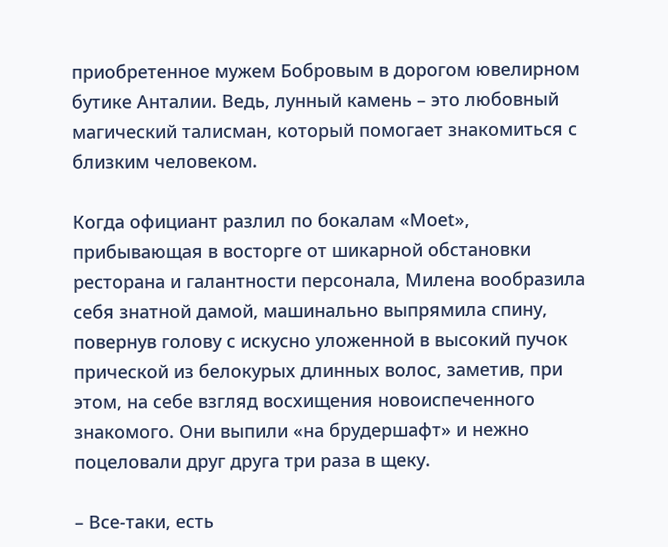приобретенное мужем Бобровым в дорогом ювелирном бутике Анталии. Ведь, лунный камень – это любовный магический талисман, который помогает знакомиться с близким человеком.

Когда официант разлил по бокалам «Моеt», прибывающая в восторге от шикарной обстановки ресторана и галантности персонала, Милена вообразила себя знатной дамой, машинально выпрямила спину, повернув голову с искусно уложенной в высокий пучок прической из белокурых длинных волос, заметив, при этом, на себе взгляд восхищения новоиспеченного знакомого. Они выпили «на брудершафт» и нежно поцеловали друг друга три раза в щеку.

– Все-таки, есть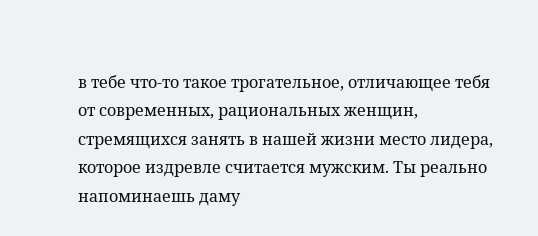в тебе что-то такое трогательное, отличающее тебя от современных, рациональных женщин, стремящихся занять в нашей жизни место лидера, которое издревле считается мужским. Ты реально напоминаешь даму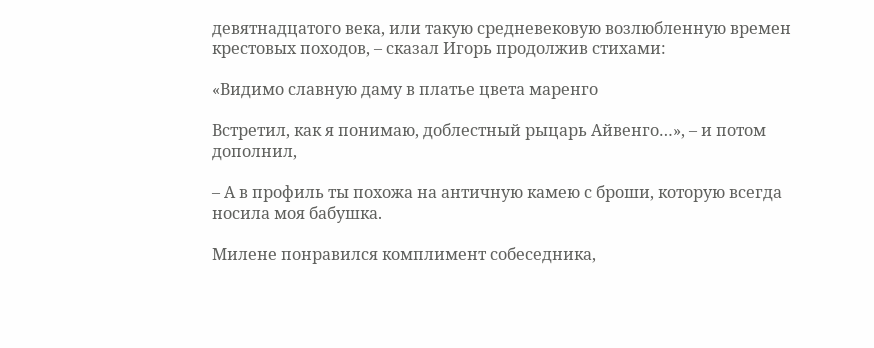девятнадцатого века, или такую средневековую возлюбленную времен крестовых походов, – сказал Игорь продолжив стихами:

«Видимо славную даму в платье цвета маренго

Встретил, как я понимаю, доблестный рыцарь Айвенго…», – и потом дополнил,

– А в профиль ты похожа на античную камею с броши, которую всегда носила моя бабушка.

Милене понравился комплимент собеседника,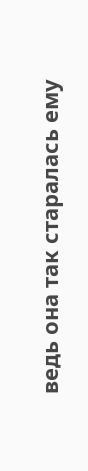ведь она так старалась ему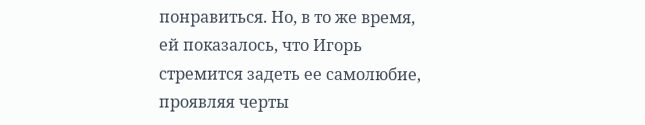понравиться. Но, в то же время, ей показалось, что Игорь стремится задеть ее самолюбие, проявляя черты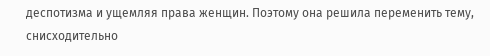деспотизма и ущемляя права женщин. Поэтому она решила переменить тему, снисходительно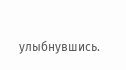улыбнувшись.